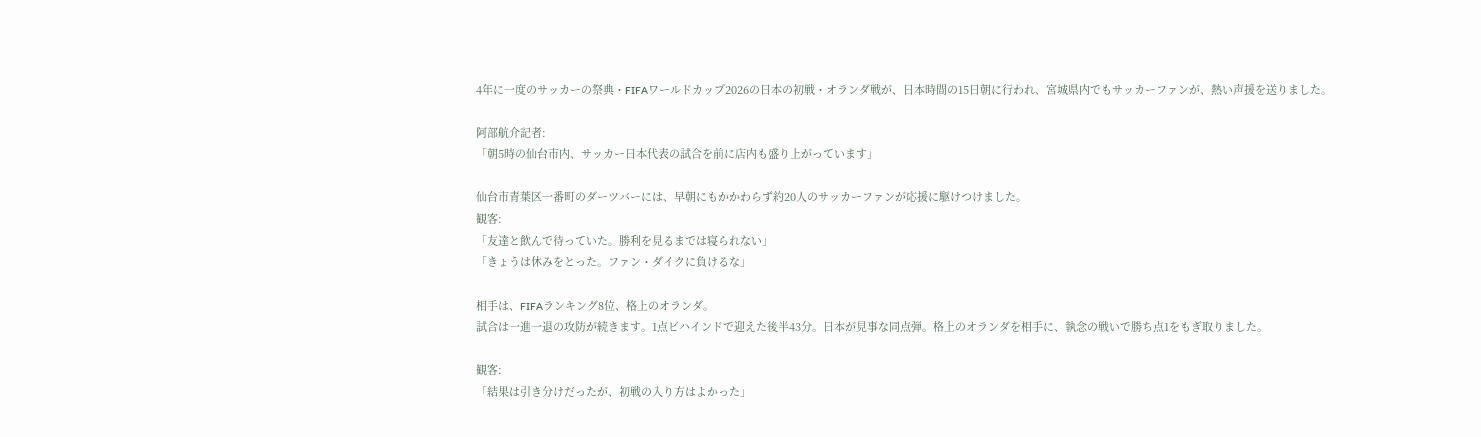4年に一度のサッカーの祭典・FIFAワールドカップ2026の日本の初戦・オランダ戦が、日本時間の15日朝に行われ、宮城県内でもサッカーファンが、熱い声援を送りました。

阿部航介記者:
「朝5時の仙台市内、サッカー日本代表の試合を前に店内も盛り上がっています」

仙台市青葉区一番町のダーツバーには、早朝にもかかわらず約20人のサッカーファンが応援に駆けつけました。
観客:
「友達と飲んで待っていた。勝利を見るまでは寝られない」
「きょうは休みをとった。ファン・ダイクに負けるな」

相手は、FIFAランキング8位、格上のオランダ。
試合は一進一退の攻防が続きます。1点ビハインドで迎えた後半43分。日本が見事な同点弾。格上のオランダを相手に、執念の戦いで勝ち点1をもぎ取りました。

観客:
「結果は引き分けだったが、初戦の入り方はよかった」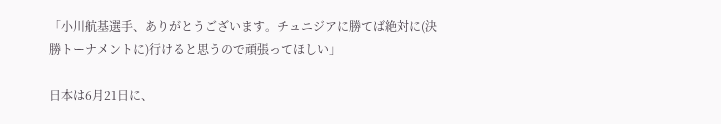「小川航基選手、ありがとうございます。チュニジアに勝てば絶対に(決勝トーナメントに)行けると思うので頑張ってほしい」

日本は6月21日に、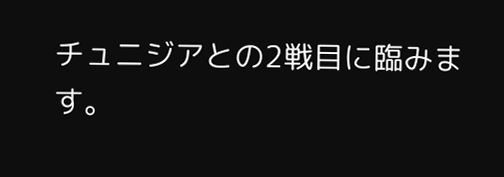チュニジアとの2戦目に臨みます。